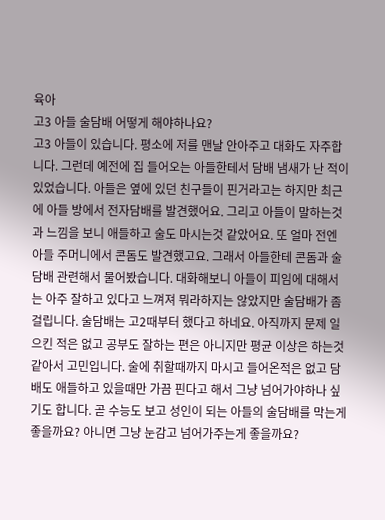육아
고3 아들 술담배 어떻게 해야하나요?
고3 아들이 있습니다. 평소에 저를 맨날 안아주고 대화도 자주합니다. 그런데 예전에 집 들어오는 아들한테서 담배 냄새가 난 적이 있었습니다. 아들은 옆에 있던 친구들이 핀거라고는 하지만 최근에 아들 방에서 전자담배를 발견했어요. 그리고 아들이 말하는것과 느낌을 보니 애들하고 술도 마시는것 같았어요. 또 얼마 전엔 아들 주머니에서 콘돔도 발견했고요. 그래서 아들한테 콘돔과 술담배 관련해서 물어봤습니다. 대화해보니 아들이 피임에 대해서는 아주 잘하고 있다고 느껴져 뭐라하지는 않았지만 술담배가 좀 걸립니다. 술담배는 고2때부터 했다고 하네요. 아직까지 문제 일으킨 적은 없고 공부도 잘하는 편은 아니지만 평균 이상은 하는것 같아서 고민입니다. 술에 취할때까지 마시고 들어온적은 없고 담배도 애들하고 있을때만 가끔 핀다고 해서 그냥 넘어가야하나 싶기도 합니다. 곧 수능도 보고 성인이 되는 아들의 술담배를 막는게 좋을까요? 아니면 그냥 눈감고 넘어가주는게 좋을까요?